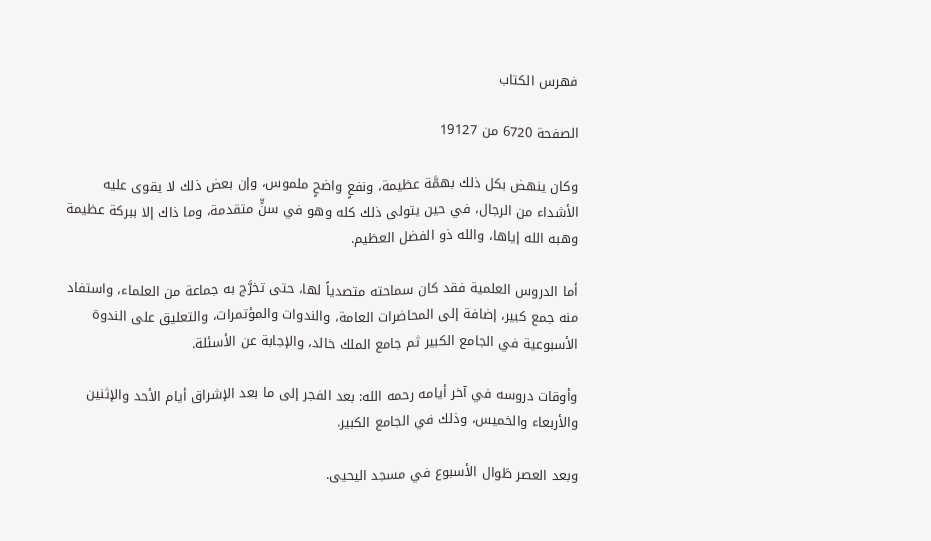فهرس الكتاب

الصفحة 6720 من 19127

وكان ينهض بكل ذلك بهمَّة عظيمة، ونفعٍ واضحٍ ملموس، وإن بعض ذلك لا يقوى عليه الأشداء من الرجال، في حين يتولى ذلك كله وهو في سنٍّ متقدمة، وما ذاك إلا ببركة عظيمة وهبه الله إياها، والله ذو الفضل العظيم.

أما الدروس العلمية فقد كان سماحته متصدياً لها، حتى تخرَّج به جماعة من العلماء، واستفاد منه جمع كبير، إضافة إلى المحاضرات العامة، والندوات والمؤتمرات، والتعليق على الندوة الأسبوعية في الجامع الكبير ثم جامع الملك خالد، والإجابة عن الأسئلة.

وأوقات دروسه في آخر أيامه رحمه الله: بعد الفجر إلى ما بعد الإشراق أيام الأحد والإثنين والأربعاء والخميس، وذلك في الجامع الكبير.

وبعد العصر طَوال الأسبوع في مسجد اليحيى.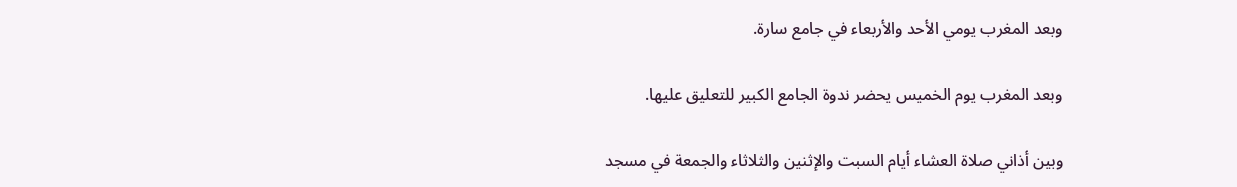وبعد المغرب يومي الأحد والأربعاء في جامع سارة.

وبعد المغرب يوم الخميس يحضر ندوة الجامع الكبير للتعليق عليها.

وبين أذاني صلاة العشاء أيام السبت والإثنين والثلاثاء والجمعة في مسجد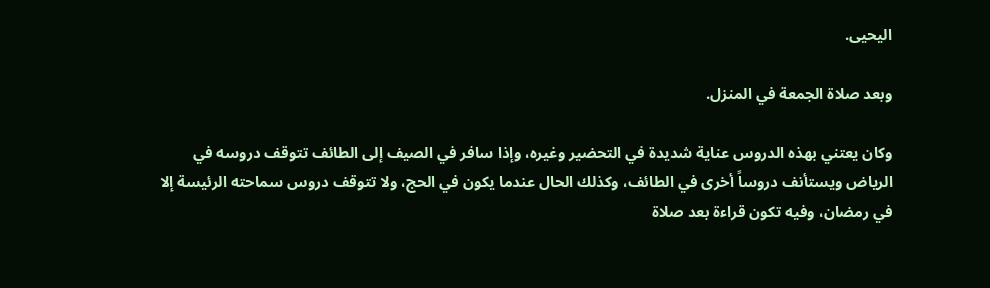اليحيى.

وبعد صلاة الجمعة في المنزل.

وكان يعتني بهذه الدروس عناية شديدة في التحضير وغيره، وإذا سافر في الصيف إلى الطائف تتوقف دروسه في الرياض ويستأنف دروساً أخرى في الطائف، وكذلك الحال عندما يكون في الحج، ولا تتوقف دروس سماحته الرئيسة إلا في رمضان، وفيه تكون قراءة بعد صلاة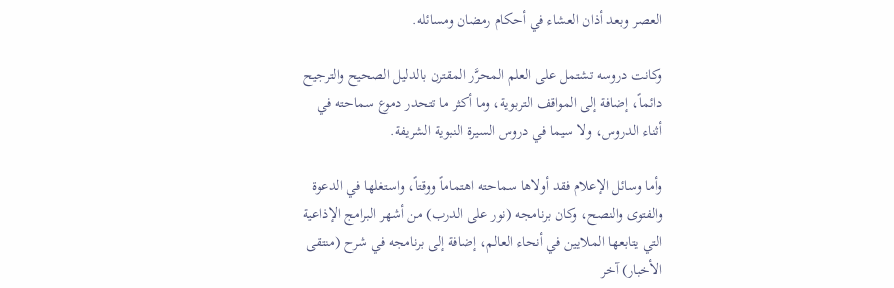العصر وبعد أذان العشاء في أحكام رمضان ومسائله.

وكانت دروسه تشتمل على العلم المحرَّر المقترن بالدليل الصحيح والترجيح دائماً، إضافة إلى المواقف التربوية، وما أكثر ما تتحدر دموع سماحته في أثناء الدروس، ولا سيما في دروس السيرة النبوية الشريفة.

وأما وسائل الإعلام فقد أولاها سماحته اهتماماً ووقتاً، واستغلها في الدعوة والفتوى والنصح، وكان برنامجه (نور على الدرب) من أشهر البرامج الإذاعية التي يتابعها الملايين في أنحاء العالم، إضافة إلى برنامجه في شرح (منتقى الأخبار) آخر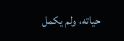حياته، ولم يكمل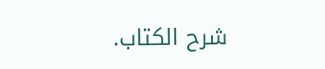شرح الكتاب.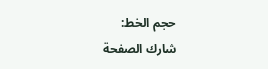حجم الخط:
شارك الصفحة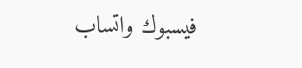فيسبوك واتساب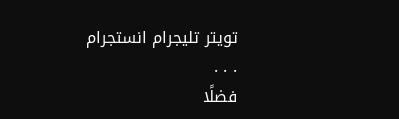تويتر تليجرام انستجرام
. . .
فضلًا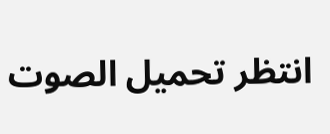انتظر تحميل الصوت